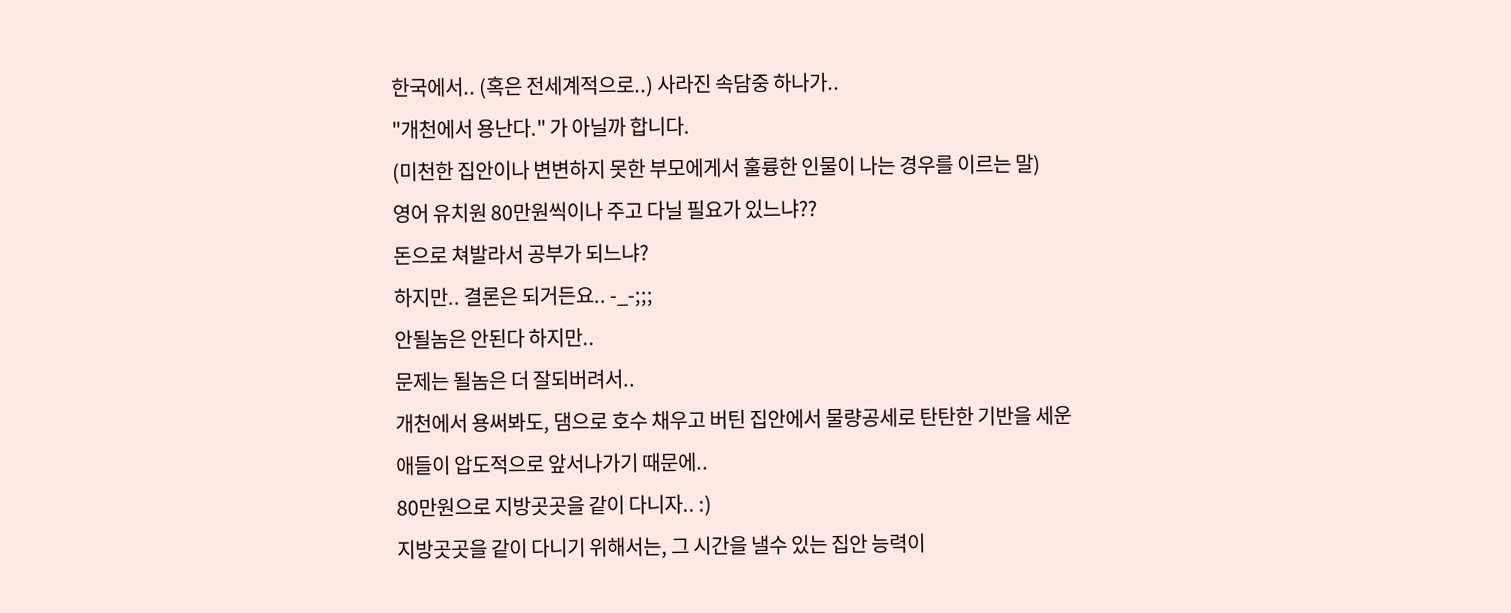한국에서.. (혹은 전세계적으로..) 사라진 속담중 하나가..
"개천에서 용난다." 가 아닐까 합니다.
(미천한 집안이나 변변하지 못한 부모에게서 훌륭한 인물이 나는 경우를 이르는 말)
영어 유치원 80만원씩이나 주고 다닐 필요가 있느냐??
돈으로 쳐발라서 공부가 되느냐?
하지만.. 결론은 되거든요.. -_-;;;
안될놈은 안된다 하지만..
문제는 될놈은 더 잘되버려서..
개천에서 용써봐도, 댐으로 호수 채우고 버틴 집안에서 물량공세로 탄탄한 기반을 세운 애들이 압도적으로 앞서나가기 때문에..
80만원으로 지방곳곳을 같이 다니자.. :)
지방곳곳을 같이 다니기 위해서는, 그 시간을 낼수 있는 집안 능력이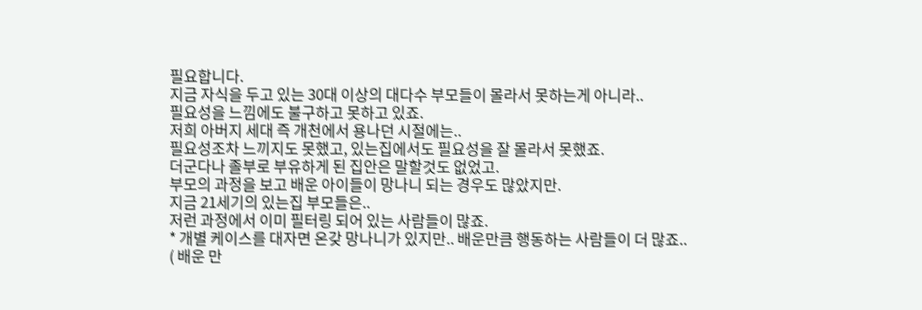필요합니다.
지금 자식을 두고 있는 30대 이상의 대다수 부모들이 몰라서 못하는게 아니라..
필요성을 느낌에도 불구하고 못하고 있죠.
저희 아버지 세대 즉 개천에서 용나던 시절에는..
필요성조차 느끼지도 못했고, 있는집에서도 필요성을 잘 몰라서 못했죠.
더군다나 졸부로 부유하게 된 집안은 말할것도 없었고.
부모의 과정을 보고 배운 아이들이 망나니 되는 경우도 많았지만.
지금 21세기의 있는집 부모들은..
저런 과정에서 이미 필터링 되어 있는 사람들이 많죠.
* 개별 케이스를 대자면 온갖 망나니가 있지만.. 배운만큼 행동하는 사람들이 더 많죠..
( 배운 만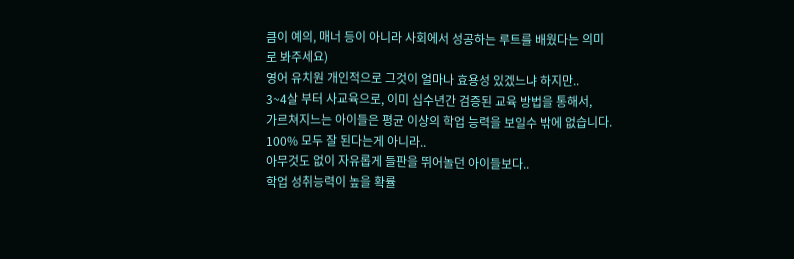큼이 예의, 매너 등이 아니라 사회에서 성공하는 루트를 배웠다는 의미로 봐주세요)
영어 유치원 개인적으로 그것이 얼마나 효용성 있겠느냐 하지만..
3~4살 부터 사교육으로, 이미 십수년간 검증된 교육 방법을 통해서,
가르쳐지느는 아이들은 평균 이상의 학업 능력을 보일수 밖에 없습니다.
100% 모두 잘 된다는게 아니라..
아무것도 없이 자유롭게 들판을 뛰어놀던 아이들보다..
학업 성취능력이 높을 확률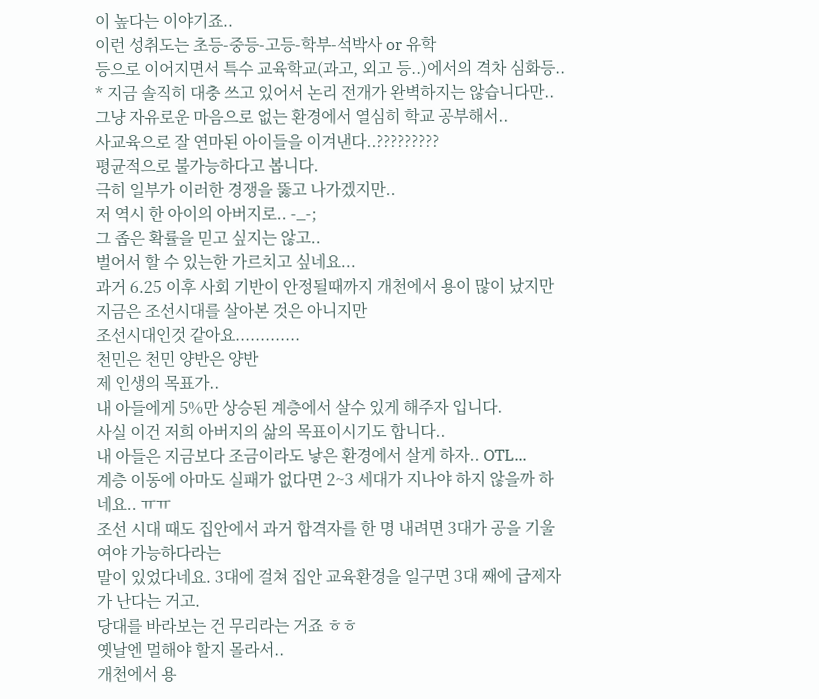이 높다는 이야기죠..
이런 성취도는 초등-중등-고등-학부-석박사 or 유학
등으로 이어지면서 특수 교육학교(과고, 외고 등..)에서의 격차 심화등..
* 지금 솔직히 대충 쓰고 있어서 논리 전개가 완벽하지는 않습니다만..
그냥 자유로운 마음으로 없는 환경에서 열심히 학교 공부해서..
사교육으로 잘 연마된 아이들을 이겨낸다..?????????
평균적으로 불가능하다고 봅니다.
극히 일부가 이러한 경쟁을 뚫고 나가겠지만..
저 역시 한 아이의 아버지로.. -_-;
그 좁은 확률을 믿고 싶지는 않고..
벌어서 할 수 있는한 가르치고 싶네요...
과거 6.25 이후 사회 기반이 안정될때까지 개천에서 용이 많이 났지만
지금은 조선시대를 살아본 것은 아니지만
조선시대인것 같아요.............
천민은 천민 양반은 양반
제 인생의 목표가..
내 아들에게 5%만 상승된 계층에서 살수 있게 해주자 입니다.
사실 이건 저희 아버지의 삶의 목표이시기도 합니다..
내 아들은 지금보다 조금이라도 낳은 환경에서 살게 하자.. OTL...
계층 이동에 아마도 실패가 없다면 2~3 세대가 지나야 하지 않을까 하네요.. ㅠㅠ
조선 시대 때도 집안에서 과거 합격자를 한 명 내려면 3대가 공을 기울여야 가능하다라는
말이 있었다네요. 3대에 걸쳐 집안 교육환경을 일구면 3대 째에 급제자가 난다는 거고.
당대를 바라보는 건 무리라는 거죠 ㅎㅎ
옛날엔 멀해야 할지 몰라서..
개천에서 용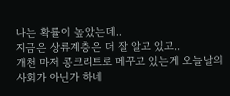나는 확률이 높았는데..
지금은 상류계층은 더 잘 알고 있고..
개천 마저 콩크리트로 메꾸고 있는게 오늘날의 사회가 아닌가 하네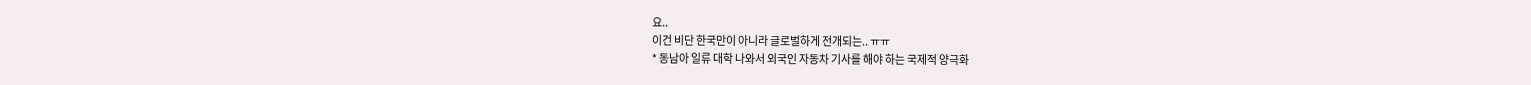요..
이건 비단 한국만이 아니라 글로벌하게 전개되는.. ㅠㅠ
* 동남아 일류 대학 나와서 외국인 자동차 기사를 해야 하는 국제적 양극화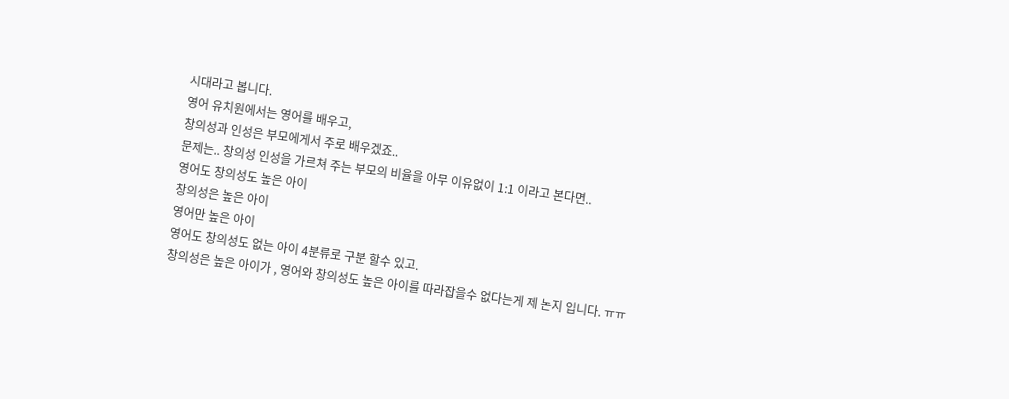시대라고 봅니다.
영어 유치원에서는 영어를 배우고,
창의성과 인성은 부모에게서 주로 배우겠죠..
문제는.. 창의성 인성을 가르쳐 주는 부모의 비율을 아무 이유없이 1:1 이라고 본다면..
영어도 창의성도 높은 아이
창의성은 높은 아이
영어만 높은 아이
영어도 창의성도 없는 아이 4분류로 구분 할수 있고.
창의성은 높은 아이가 , 영어와 창의성도 높은 아이를 따라잡을수 없다는게 제 논지 입니다. ㅠㅠ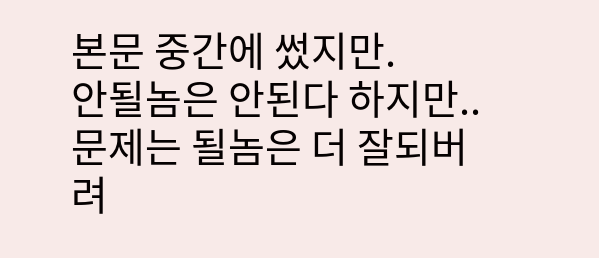본문 중간에 썼지만.
안될놈은 안된다 하지만..
문제는 될놈은 더 잘되버려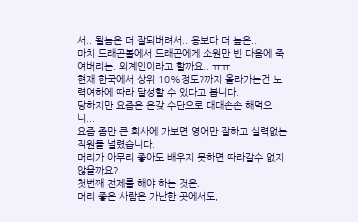서.. 될놈은 더 잘되버려서.. 용보다 더 높은..
마치 드래곤볼에서 드래곤에게 소원만 빈 다음에 죽여버리는. 외계인이라고 할까요.. ㅠㅠ
현재 한국에서 상위 10%정도?까지 올라가는건 노력여하에 따라 달성할 수 있다고 봅니다.
당하지만 요즘은 온갖 수단으로 대대손손 해먹으니...
요즘 좀만 큰 회사에 가보면 영어만 잘하고 실력없는 직원들 널렸습니다.
머리가 아무리 좋아도 배우지 못하면 따라갈수 없지 않을까요?
첫번째 전제를 해야 하는 것은.
머리 좋은 사람은 가난한 곳에서도,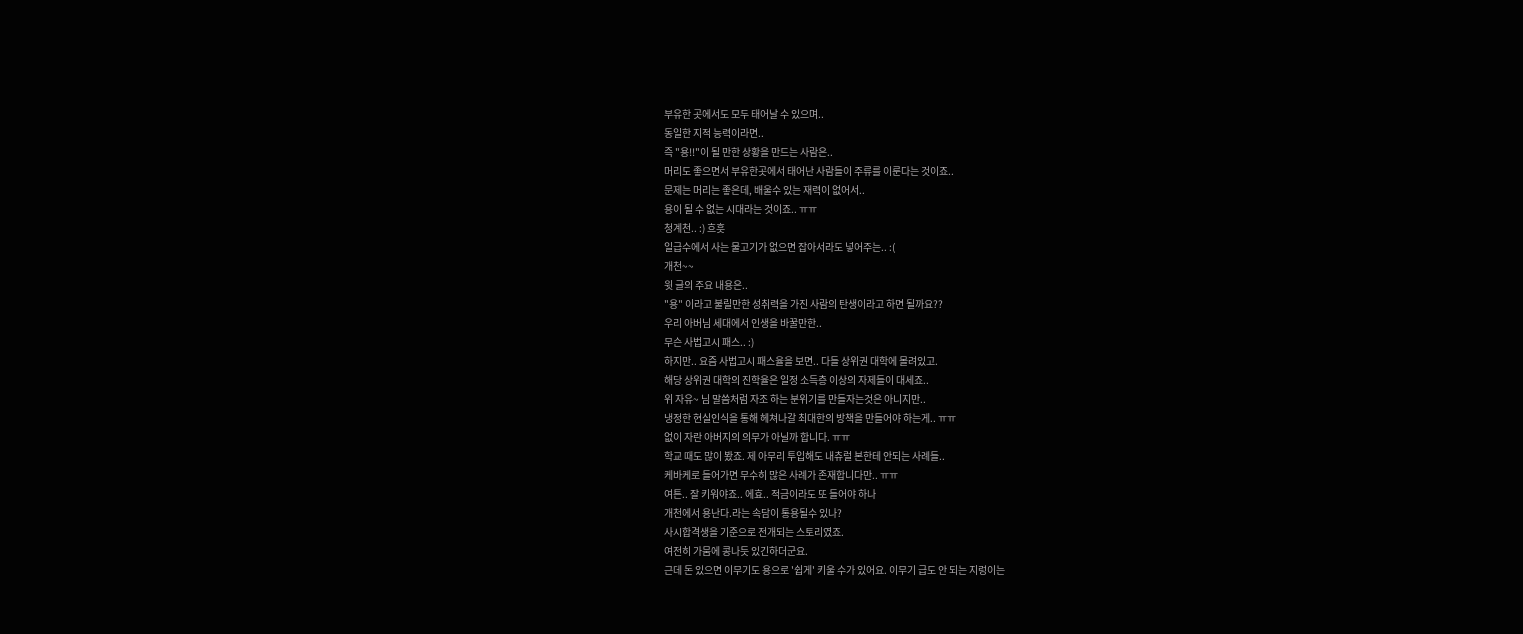부유한 곳에서도 모두 태어날 수 있으며..
동일한 지적 능력이라면..
즉 "용!!"이 될 만한 상황을 만드는 사람은..
머리도 좋으면서 부유한곳에서 태어난 사람들이 주류를 이룬다는 것이죠..
문제는 머리는 좋은데, 배울수 있는 재력이 없어서..
용이 될 수 없는 시대라는 것이죠.. ㅠㅠ
청계천.. :) 흐흣
일급수에서 사는 물고기가 없으면 잡아서라도 넣어주는.. :(
개천~~
윗 글의 주요 내용은..
"용" 이라고 불릴만한 성취력을 가진 사람의 탄생이라고 하면 될까요??
우리 아버님 세대에서 인생을 바꿀만한..
무슨 사법고시 패스.. :)
하지만.. 요즘 사법고시 패스율을 보면.. 다들 상위권 대학에 몰려있고.
해당 상위권 대학의 진학율은 일정 소득층 이상의 자제들이 대세죠..
위 자유~ 님 말씀처럼 자조 하는 분위기를 만들자는것은 아니지만..
냉정한 현실인식을 통해 헤쳐나갈 최대한의 방책을 만들어야 하는게.. ㅠㅠ
없이 자란 아버지의 의무가 아닐까 합니다. ㅠㅠ
학교 때도 많이 봤죠. 제 아무리 투입해도 내츄럴 본한테 안되는 사례들..
케바케로 들어가면 무수히 많은 사례가 존재합니다만.. ㅠㅠ
여튼.. 잘 키워야죠.. 에효.. 적금이라도 또 들어야 하나
개천에서 용난다.라는 속담이 통용될수 있나?
사시합격생을 기준으로 전개되는 스토리였죠.
여전히 가뭄에 콩나듯 있긴하더군요.
근데 돈 있으면 이무기도 용으로 '쉽게' 키울 수가 있어요. 이무기 급도 안 되는 지렁이는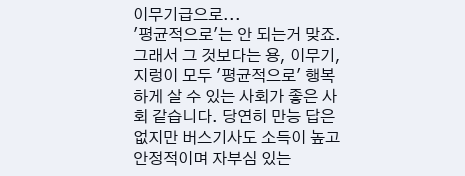이무기급으로...
'평균적으로'는 안 되는거 맞죠.
그래서 그 것보다는 용, 이무기, 지렁이 모두 '평균적으로' 행복하게 살 수 있는 사회가 좋은 사회 같습니다. 당연히 만능 답은 없지만 버스기사도 소득이 높고 안정적이며 자부심 있는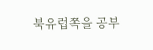북유럽쪽을 공부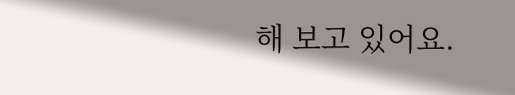해 보고 있어요.